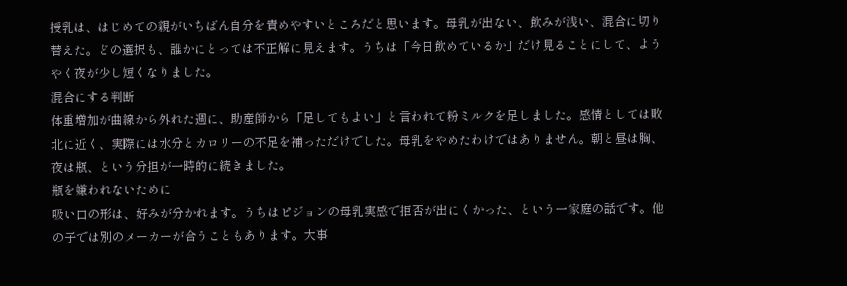授乳は、はじめての親がいちばん自分を責めやすいところだと思います。母乳が出ない、飲みが浅い、混合に切り替えた。どの選択も、誰かにとっては不正解に見えます。うちは「今日飲めているか」だけ見ることにして、ようやく夜が少し短くなりました。
混合にする判断
体重増加が曲線から外れた週に、助産師から「足してもよい」と言われて粉ミルクを足しました。感情としては敗北に近く、実際には水分とカロリーの不足を補っただけでした。母乳をやめたわけではありません。朝と昼は胸、夜は瓶、という分担が一時的に続きました。
瓶を嫌われないために
吸い口の形は、好みが分かれます。うちはピジョンの母乳実感で拒否が出にくかった、という一家庭の話です。他の子では別のメーカーが合うこともあります。大事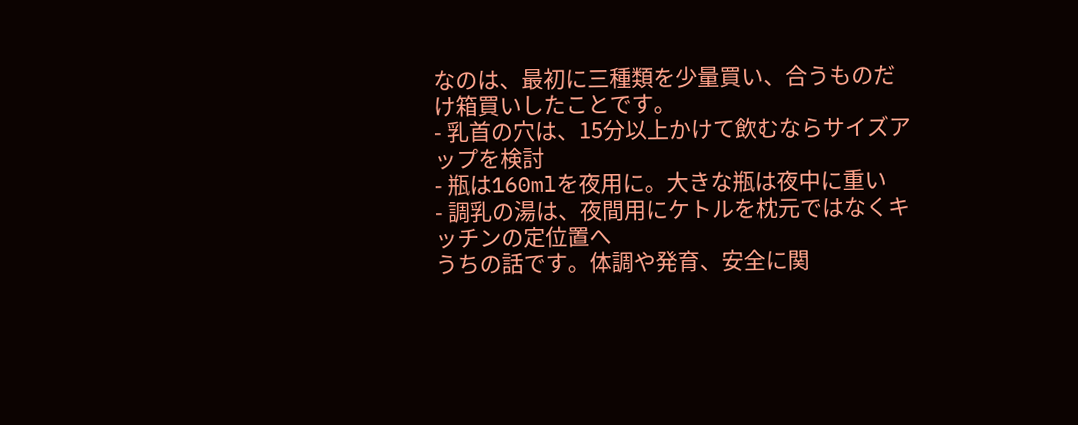なのは、最初に三種類を少量買い、合うものだけ箱買いしたことです。
- 乳首の穴は、15分以上かけて飲むならサイズアップを検討
- 瓶は160mlを夜用に。大きな瓶は夜中に重い
- 調乳の湯は、夜間用にケトルを枕元ではなくキッチンの定位置へ
うちの話です。体調や発育、安全に関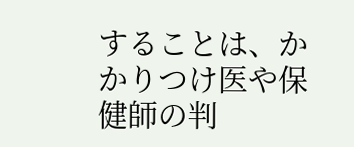することは、かかりつけ医や保健師の判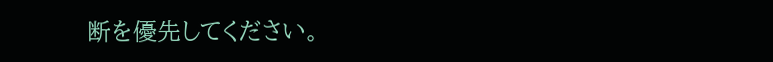断を優先してください。